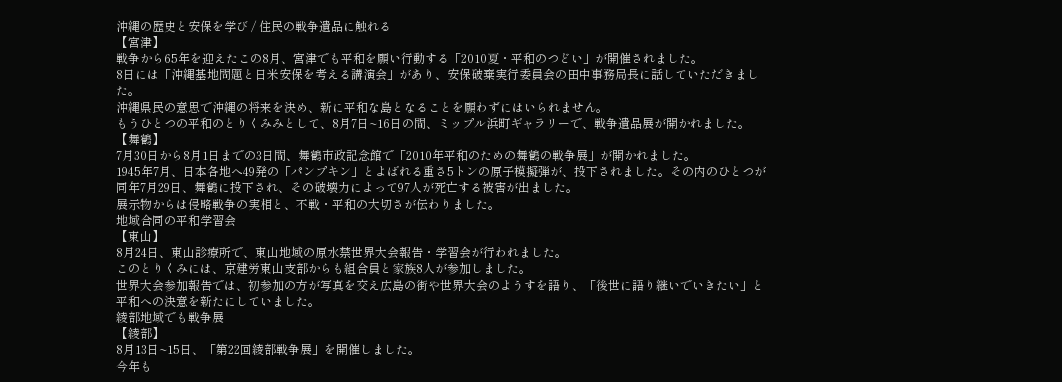沖縄の歴史と安保を学び / 住民の戦争遺品に触れる
【宮津】
戦争から65年を迎えたこの8月、宮津でも平和を願い行動する「2010夏・平和のつどい」が開催されました。
8日には「沖縄基地問題と日米安保を考える講演会」があり、安保破棄実行委員会の田中事務局長に話していただきました。
沖縄県民の意思で沖縄の将来を決め、新に平和な島となることを願わずにはいられません。
もうひとつの平和のとりくみみとして、8月7日~16日の間、ミップル浜町ギャラリーで、戦争遺品展が開かれました。
【舞鶴】
7月30日から8月1日までの3日間、舞鶴市政記念館で「2010年平和のための舞鶴の戦争展」が開かれました。
1945年7月、日本各地へ49発の「パンプキン」とよばれる重さ5トンの原子模擬弾が、投下されました。その内のひとつが同年7月29日、舞鶴に投下され、その破壊力によって97人が死亡する被害が出ました。
展示物からは侵略戦争の実相と、不戦・平和の大切さが伝わりました。
地域合同の平和学習会
【東山】
8月24日、東山診療所で、東山地域の原水禁世界大会報告・学習会が行われました。
このとりくみには、京建労東山支部からも組合員と家族8人が参加しました。
世界大会参加報告では、初参加の方が写真を交え広島の街や世界大会のようすを語り、「後世に語り継いでいきたい」と平和への決意を新たにしていました。
綾部地域でも戦争展
【綾部】
8月13日~15日、「第22回綾部戦争展」を開催しました。
今年も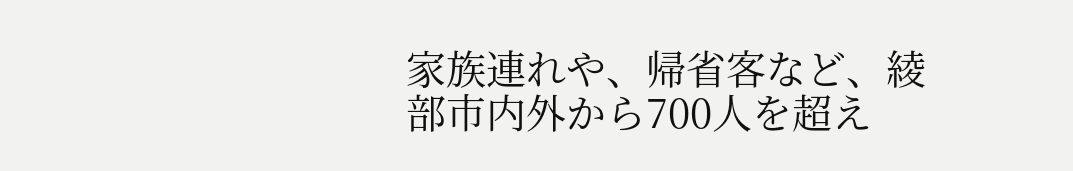家族連れや、帰省客など、綾部市内外から700人を超え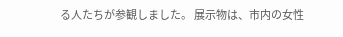る人たちが参観しました。 展示物は、市内の女性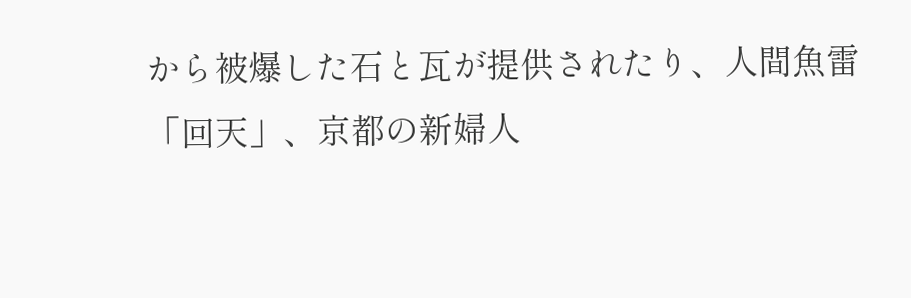から被爆した石と瓦が提供されたり、人間魚雷「回天」、京都の新婦人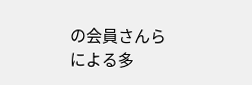の会員さんらによる多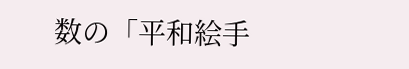数の「平和絵手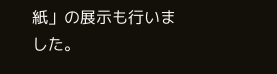紙」の展示も行いました。